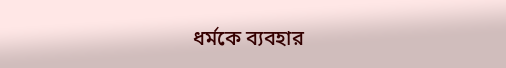ধর্মকে ব্যবহার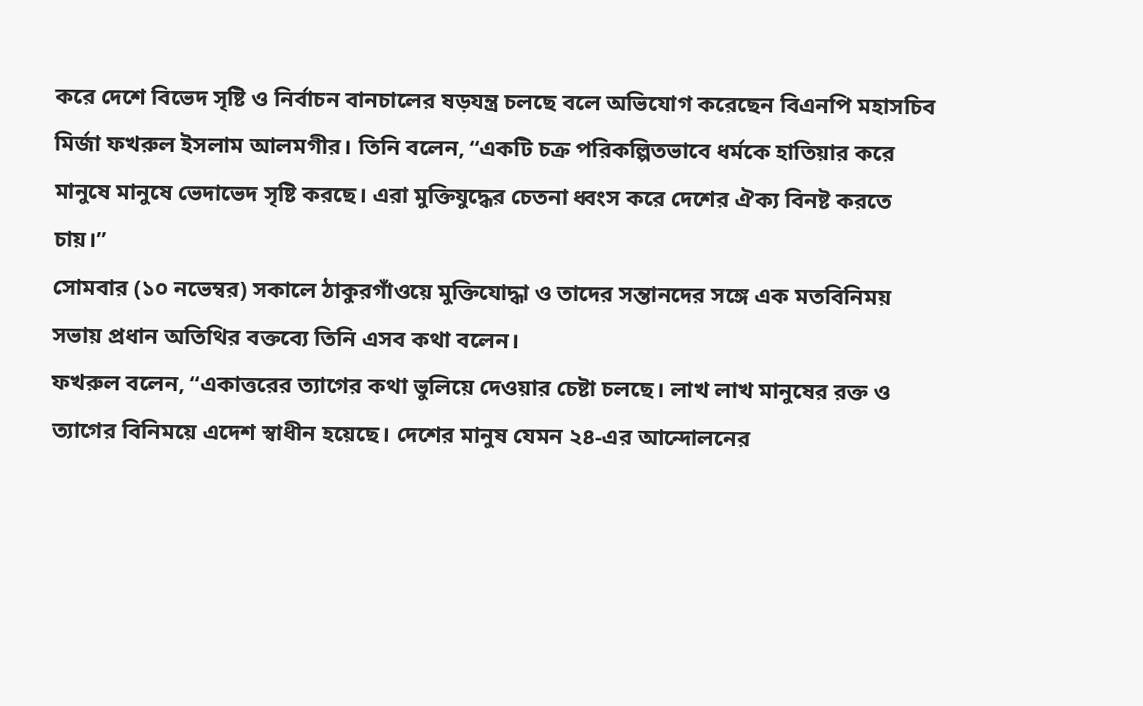করে দেশে বিভেদ সৃষ্টি ও নির্বাচন বানচালের ষড়যন্ত্র চলছে বলে অভিযোগ করেছেন বিএনপি মহাসচিব মির্জা ফখরুল ইসলাম আলমগীর। তিনি বলেন, “একটি চক্র পরিকল্পিতভাবে ধর্মকে হাতিয়ার করে মানুষে মানুষে ভেদাভেদ সৃষ্টি করছে। এরা মুক্তিযুদ্ধের চেতনা ধ্বংস করে দেশের ঐক্য বিনষ্ট করতে চায়।”
সোমবার (১০ নভেম্বর) সকালে ঠাকুরগাঁওয়ে মুক্তিযোদ্ধা ও তাদের সন্তানদের সঙ্গে এক মতবিনিময় সভায় প্রধান অতিথির বক্তব্যে তিনি এসব কথা বলেন।
ফখরুল বলেন, “একাত্তরের ত্যাগের কথা ভুলিয়ে দেওয়ার চেষ্টা চলছে। লাখ লাখ মানুষের রক্ত ও ত্যাগের বিনিময়ে এদেশ স্বাধীন হয়েছে। দেশের মানুষ যেমন ২৪-এর আন্দোলনের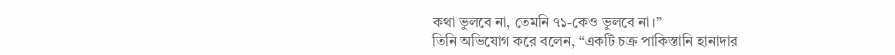কথা ভুলবে না, তেমনি ৭১-কেও ভুলবে না।”
তিনি অভিযোগ করে বলেন, “একটি চক্র পাকিস্তানি হানাদার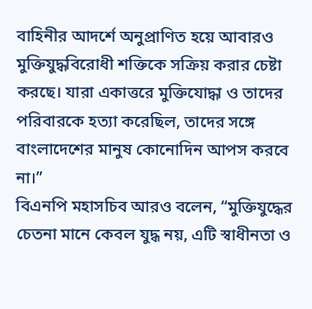বাহিনীর আদর্শে অনুপ্রাণিত হয়ে আবারও মুক্তিযুদ্ধবিরোধী শক্তিকে সক্রিয় করার চেষ্টা করছে। যারা একাত্তরে মুক্তিযোদ্ধা ও তাদের পরিবারকে হত্যা করেছিল, তাদের সঙ্গে বাংলাদেশের মানুষ কোনোদিন আপস করবে না।”
বিএনপি মহাসচিব আরও বলেন, “মুক্তিযুদ্ধের চেতনা মানে কেবল যুদ্ধ নয়, এটি স্বাধীনতা ও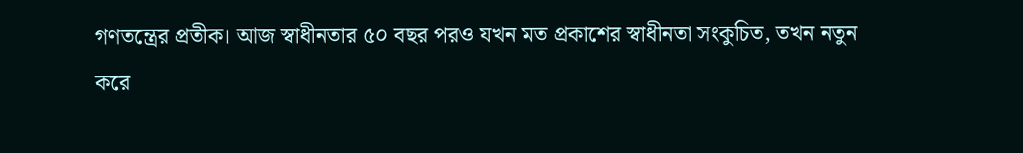গণতন্ত্রের প্রতীক। আজ স্বাধীনতার ৫০ বছর পরও যখন মত প্রকাশের স্বাধীনতা সংকুচিত, তখন নতুন করে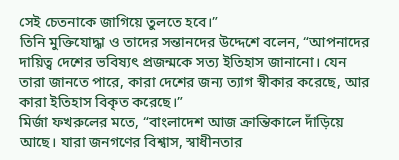সেই চেতনাকে জাগিয়ে তুলতে হবে।”
তিনি মুক্তিযোদ্ধা ও তাদের সন্তানদের উদ্দেশে বলেন, “আপনাদের দায়িত্ব দেশের ভবিষ্যৎ প্রজন্মকে সত্য ইতিহাস জানানো। যেন তারা জানতে পারে, কারা দেশের জন্য ত্যাগ স্বীকার করেছে, আর কারা ইতিহাস বিকৃত করেছে।”
মির্জা ফখরুলের মতে, “বাংলাদেশ আজ ক্রান্তিকালে দাঁড়িয়ে আছে। যারা জনগণের বিশ্বাস, স্বাধীনতার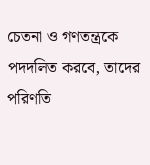চেতনা ও গণতন্ত্রকে পদদলিত করবে, তাদের পরিণতি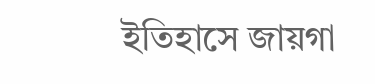ইতিহাসে জায়গা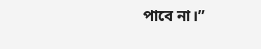পাবে না।”